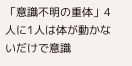「意識不明の重体」4人に1人は体が動かないだけで意識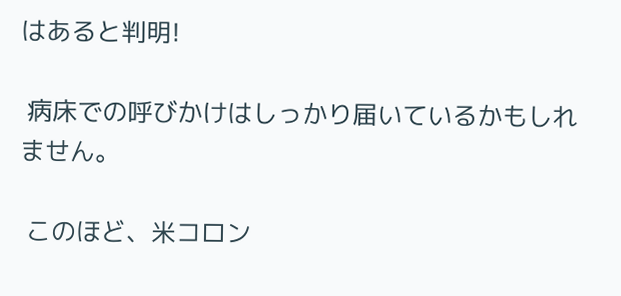はあると判明!

 病床での呼びかけはしっかり届いているかもしれません。

 このほど、米コロン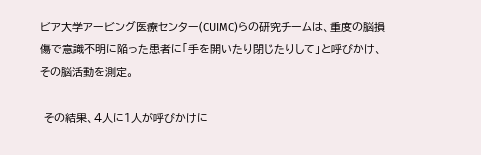ビア大学アービング医療センター(CUIMC)らの研究チームは、重度の脳損傷で意識不明に陥った患者に「手を開いたり閉じたりして」と呼びかけ、その脳活動を測定。

 その結果、4人に1人が呼びかけに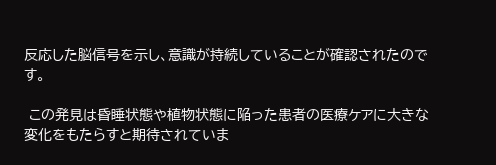反応した脳信号を示し、意識が持続していることが確認されたのです。

 この発見は昏睡状態や植物状態に陥った患者の医療ケアに大きな変化をもたらすと期待されていま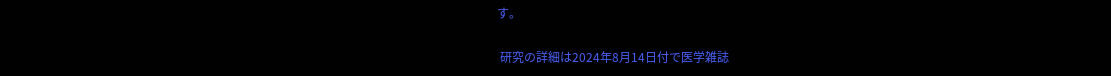す。

 研究の詳細は2024年8月14日付で医学雑誌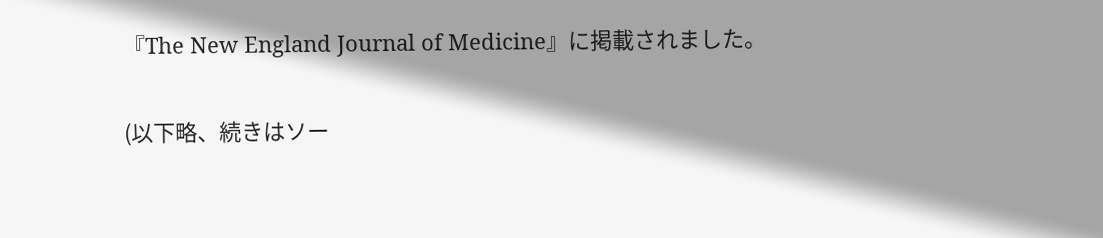『The New England Journal of Medicine』に掲載されました。

(以下略、続きはソー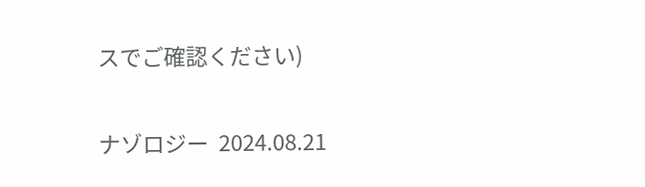スでご確認ください)

ナゾロジー  2024.08.21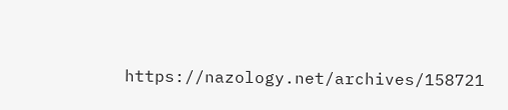https://nazology.net/archives/158721